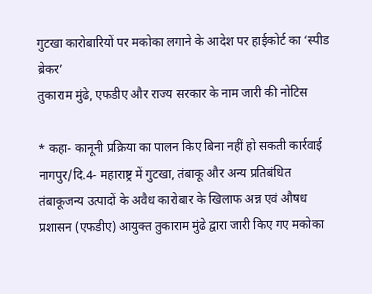गुटखा कारोबारियों पर मकोका लगाने के आदेश पर हाईकोर्ट का ‘स्पीड ब्रेकर’
तुकाराम मुंढे, एफडीए और राज्य सरकार के नाम जारी की नोटिस

* कहा- कानूनी प्रक्रिया का पालन किए बिना नहीं हो सकती कार्रवाई
नागपुर/दि.4- महाराष्ट्र में गुटखा, तंबाकू और अन्य प्रतिबंधित तंबाकूजन्य उत्पादों के अवैध कारोबार के खिलाफ अन्न एवं औषध प्रशासन (एफडीए) आयुक्त तुकाराम मुंढे द्वारा जारी किए गए मकोका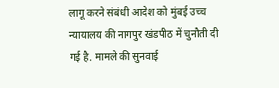लागू करने संबंधी आदेश को मुंबई उच्च न्यायालय की नागपुर खंडपीठ में चुनौती दी गई है. मामले की सुनवाई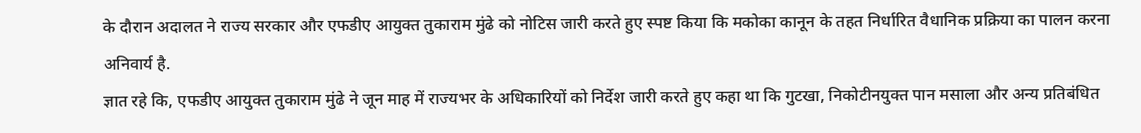के दौरान अदालत ने राज्य सरकार और एफडीए आयुक्त तुकाराम मुंढे को नोटिस जारी करते हुए स्पष्ट किया कि मकोका कानून के तहत निर्धारित वैधानिक प्रक्रिया का पालन करना अनिवार्य है.
ज्ञात रहे कि, एफडीए आयुक्त तुकाराम मुंढे ने जून माह में राज्यभर के अधिकारियों को निर्देश जारी करते हुए कहा था कि गुटखा, निकोटीनयुक्त पान मसाला और अन्य प्रतिबंधित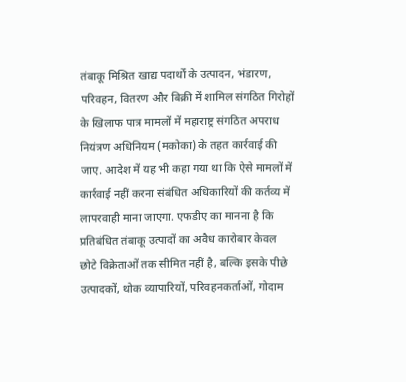तंबाकू मिश्रित खाद्य पदार्थों के उत्पादन, भंडारण, परिवहन, वितरण और बिक्री में शामिल संगठित गिरोहों के खिलाफ पात्र मामलों में महाराष्ट्र संगठित अपराध नियंत्रण अधिनियम (मकोका) के तहत कार्रवाई की जाए. आदेश में यह भी कहा गया था कि ऐसे मामलों में कार्रवाई नहीं करना संबंधित अधिकारियों की कर्तव्य में लापरवाही माना जाएगा. एफडीए का मानना है कि प्रतिबंधित तंबाकू उत्पादों का अवैध कारोबार केवल छोटे विक्रेताओं तक सीमित नहीं है, बल्कि इसके पीछे उत्पादकों, थोक व्यापारियों, परिवहनकर्ताओं, गोदाम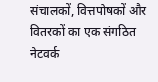संचालकों, वित्तपोषकों और वितरकों का एक संगठित नेटवर्क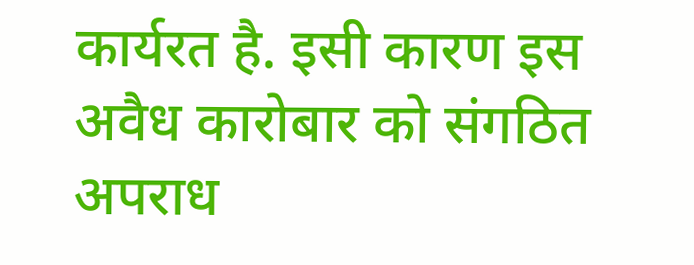कार्यरत है. इसी कारण इस अवैध कारोबार को संगठित अपराध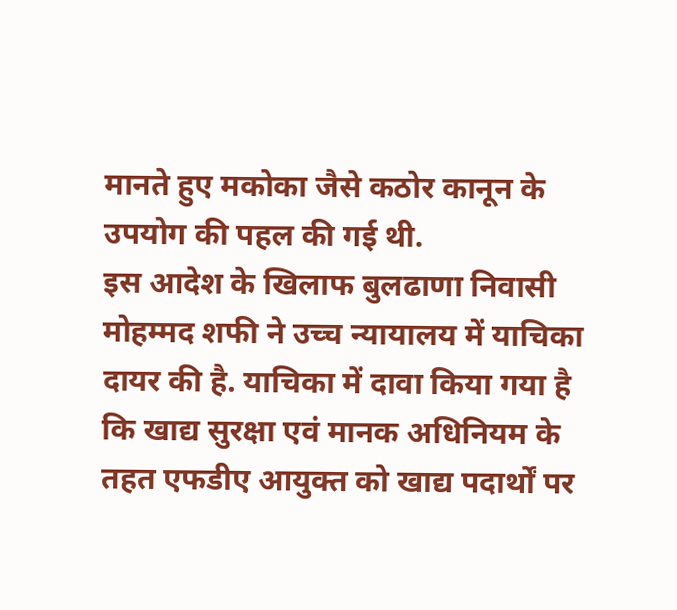मानते हुए मकोका जैसे कठोर कानून के उपयोग की पहल की गई थी.
इस आदेश के खिलाफ बुलढाणा निवासी मोहम्मद शफी ने उच्च न्यायालय में याचिका दायर की है. याचिका में दावा किया गया है कि खाद्य सुरक्षा एवं मानक अधिनियम के तहत एफडीए आयुक्त को खाद्य पदार्थों पर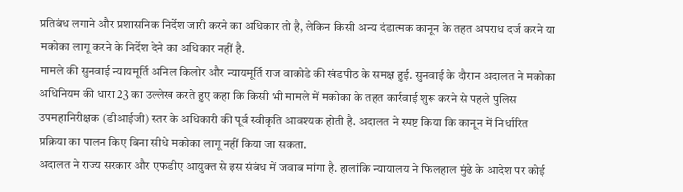प्रतिबंध लगाने और प्रशासनिक निर्देश जारी करने का अधिकार तो है, लेकिन किसी अन्य दंडात्मक कानून के तहत अपराध दर्ज करने या मकोका लागू करने के निर्देश देने का अधिकार नहीं है.
मामले की सुनवाई न्यायमूर्ति अनिल किलोर और न्यायमूर्ति राज वाकोडे की खंडपीठ के समक्ष हुई. सुनवाई के दौरान अदालत ने मकोका अधिनियम की धारा 23 का उल्लेख करते हुए कहा कि किसी भी मामले में मकोका के तहत कार्रवाई शुरू करने से पहले पुलिस उपमहानिरीक्षक (डीआईजी) स्तर के अधिकारी की पूर्व स्वीकृति आवश्यक होती है. अदालत ने स्पष्ट किया कि कानून में निर्धारित प्रक्रिया का पालन किए बिना सीधे मकोका लागू नहीं किया जा सकता.
अदालत ने राज्य सरकार और एफडीए आयुक्त से इस संबंध में जवाब मांगा है. हालांकि न्यायालय ने फिलहाल मुंढे के आदेश पर कोई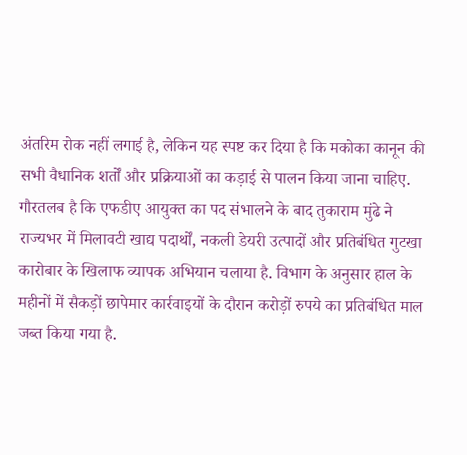अंतरिम रोक नहीं लगाई है, लेकिन यह स्पष्ट कर दिया है कि मकोका कानून की सभी वैधानिक शर्तों और प्रक्रियाओं का कड़ाई से पालन किया जाना चाहिए.
गौरतलब है कि एफडीए आयुक्त का पद संभालने के बाद तुकाराम मुंढे ने राज्यभर में मिलावटी खाद्य पदार्थों, नकली डेयरी उत्पादों और प्रतिबंधित गुटखा कारोबार के खिलाफ व्यापक अभियान चलाया है. विभाग के अनुसार हाल के महीनों में सैकड़ों छापेमार कार्रवाइयों के दौरान करोड़ों रुपये का प्रतिबंधित माल जब्त किया गया है.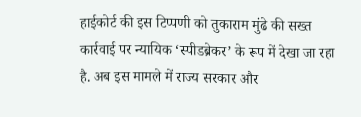हाईकोर्ट की इस टिप्पणी को तुकाराम मुंढे की सख्त कार्रवाई पर न्यायिक ‘स्पीडब्रेकर’ के रूप में देखा जा रहा है. अब इस मामले में राज्य सरकार और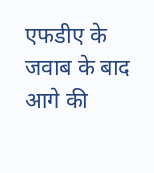एफडीए के जवाब के बाद आगे की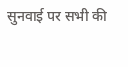सुनवाई पर सभी की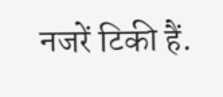नजरें टिकी हैं.